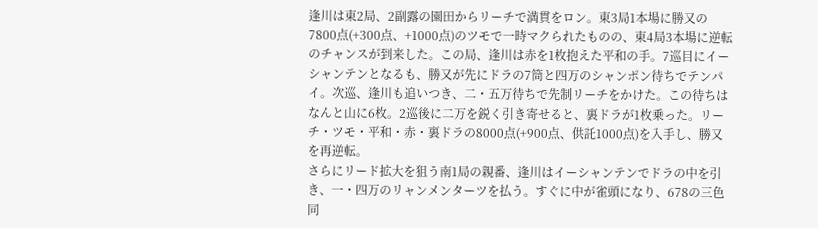逢川は東2局、2副露の園田からリーチで満貫をロン。東3局1本場に勝又の7800点(+300点、+1000点)のツモで一時マクられたものの、東4局3本場に逆転のチャンスが到来した。この局、逢川は赤を1枚抱えた平和の手。7巡目にイーシャンテンとなるも、勝又が先にドラの7筒と四万のシャンポン待ちでテンパイ。次巡、逢川も追いつき、二・五万待ちで先制リーチをかけた。この待ちはなんと山に6枚。2巡後に二万を鋭く引き寄せると、裏ドラが1枚乗った。リーチ・ツモ・平和・赤・裏ドラの8000点(+900点、供託1000点)を入手し、勝又を再逆転。
さらにリード拡大を狙う南1局の親番、逢川はイーシャンテンでドラの中を引き、一・四万のリャンメンターツを払う。すぐに中が雀頭になり、678の三色同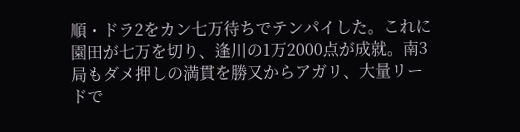順・ドラ2をカン七万待ちでテンパイした。これに園田が七万を切り、逢川の1万2000点が成就。南3局もダメ押しの満貫を勝又からアガリ、大量リードで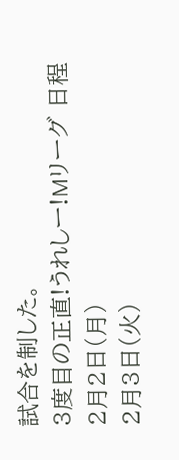試合を制した。
3度目の正直!うれしー!Mリーグ 日程
2月2日(月)
2月3日(火)